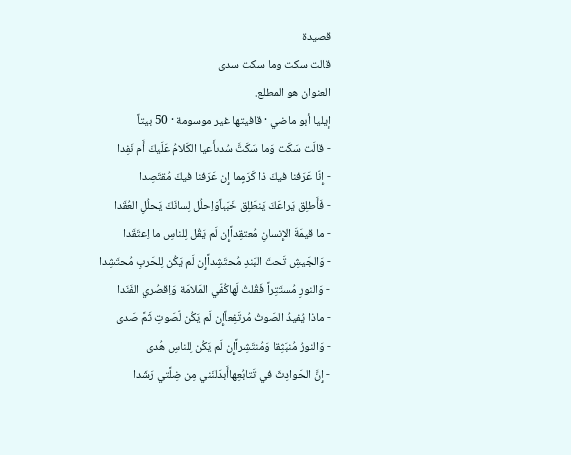قصيدة
قالت سكت وما سكت سدى
العنوان هو المطلع.
إيليا أبو ماضي · قافيتها غير موسومة · 50 بيتاً
- قالَت سَكَت وَما سَكَتَّ سُدىأَعيا الكَلامُ عَلَيكَ أَم نَفِدا
- إِنّا عَرَفنا فيكَ ذا كَرَمٍما إِن عَرَفنا فيكَ مُقتَصِدا
- فَأَطلِق يَراعَكَ يَنطَلِق خَبَباًوَاِحلُل لِسانَكَ يَحلُلِ العُقَدا
- ما قيمَةَ الإِنسانِ مُعتقِداًإِن لَم يَقُل لِلناسِ ما اِعتَقَدا
- وَالجَيشِ تَحتَ البَندِ مُحتَشِداًإِن لَم يَكُن لِلحَربِ مُحتَشِدا
- وَالنورِ مُستَتِراً فَقُلتُ لَهاكُفّي المَلامَة وَاِقصُري الفَنَدا
- ماذا يُفيدُ الصَوتُ مُرتَفِعاًإِن لَم يَكُن لّصَوتِ ثَمَّ صَدى
- وَالنورُ مُنبَثِقا وَمُنتَشِراًإِن لَم يَكُن لِلناسِ هُدى
- إِنَّ الحَوادِثَ في تَتابُعِهاأَبدَلنَني مِن ضِلَّتي رَشَدا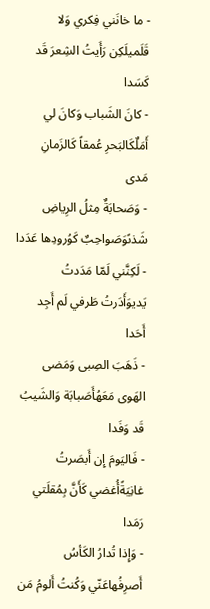- ما خانَني فِكري وَلا قَلَميلَكِن رَأَيتُ الشِعرَ قَد كَسَدا
- كانَ الشَباب وَكانَ لي أَمَلٌكَالبَحرِ عُمقاً كَالزَمانِ مَدى
- وَصَحابَةٌ مِثلُ الرِياضِ شَذىًوَصَواحِبٌ كَوُرودِها عَدَدا
- لَكِنَّني لَمّا مَدَدتُ يَديوَأَدَرتُ طَرفي لَم أَجِد أَحَدا
- ذَهَبَ الصِبى وَمَضى الهَوى مَعَهُأَصَبابَة وَالشَيبُ قَد وَفَدا
- فَاليَومَ إِن أَبصَرتُ غانِيَةًأُغضي كَأَنَّ بِمُقلَتي رَمَدا
- وَإِذا تُدارُ الكَأسُ أَصرِفُهاعَنّي وَكُنتُ أَلومُ مَن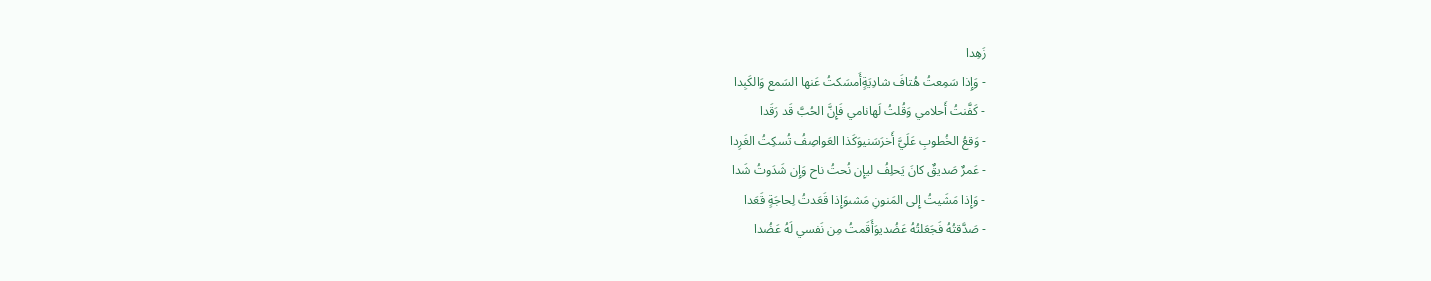زَهِدا
- وَإِذا سَمِعتُ هُتافَ شادِيَةٍأَمسَكتُ عَنها السَمع وَالكَبِدا
- كَفَّنتُ أَحلامي وَقُلتُ لَهانامي فَإِنَّ الحُبَّ قَد رَقَدا
- وَقعُ الخُطوبِ عَلَيَّ أَخرَسَنيوَكَذا العَواصِفُ تُسكِتُ الغَرِدا
- عَمرٌ صَديقٌ كانَ يَحلِفُ ليإِن نُحتُ ناح وَإِن شَدَوتُ شَدا
- وَإِذا مَشَيتُ إِلى المَنونِ مَشىوَإِذا قَعَدتُ لِحاجَةٍ قَعَدا
- صَدَّقتُهُ فَجَعَلتُهُ عَضُديوَأَقَمتُ مِن نَفسي لَهُ عَضُدا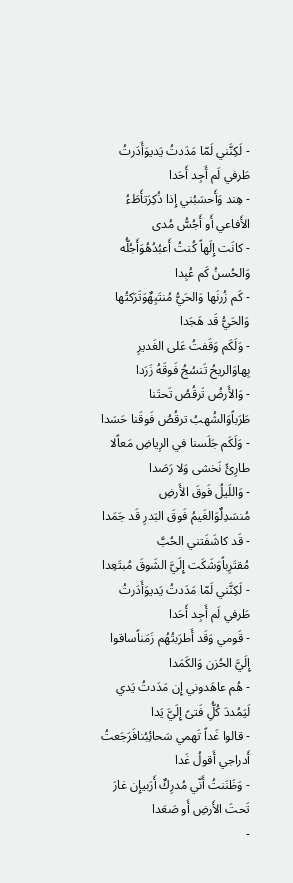- لَكِنَّني لَمّا مَدَدتُ يَديوَأَدَرتُ طَرفي لَم أَجِد أَحَدا
- هِند وَأَحسَبُني إِذا ذُكِرَتأَطَءُ الأَفاعي أَو أَجُسُّ مُدى
- كانَت إِلَهاً كُنتُ أَعبُدُهُوَأَجُلُّه وَالحُسنُ كَم عُبِدا
- كَم زُرنَها وَالحَيُّ مُنتَبِهٌوَتَرَكتُها وَالحَيُّ قَد هَجَدا
- وَلَكَم وَقَفتُ عَلى الغَديرِ بِهاوَالريحُ تَنسُجُ فَوقَهُ زَرَدا
- وَالأَرضُ تَرقُصُ تَحتَنا طَرَباًوَالشُهبُ ترقُصُ فَوقَنا حَسَدا
- وَلَكَم جَلَسنا في الرِياضِ مَعاًلا طارِئً نَخشى وَلا رَصَدا
- وَاللَيلُ فَوقَ الأَرضِ مُنسَدِلٌوَالغَيمُ فَوقَ البَدرِ قَد جَمَدا
- قَد كاشَفَتني الحُبَّ مُقتَرِباًوَشَكَت إِلَيَّ الشَوقَ مُبتَعِدا
- لَكِنَّني لَمّا مَدَدتُ يَديوَأَدَرتُ طَرفي لَم أَجِد أَحَدا
- قَومي وَقَد أَطرَبتُهُم زَمَناًساقوا إِلَيَّ الحُزن وَالكَمَدا
- هُم عاهَدوني إِن مَدَدتُ يَدي لَيَمُددَ كُلُِّ فَتىً إِلَيَّ يَدا
- قالوا غَداً تَهمي سَحائِبُنافَرَجَعتُ أَدراجي أَقولُ غَدا
- وَظَنَنتُ أَنّي مُدرِكٌ أَرَبيإِن غارَ تَحتَ الأَرضِ أَو صَعَدا
-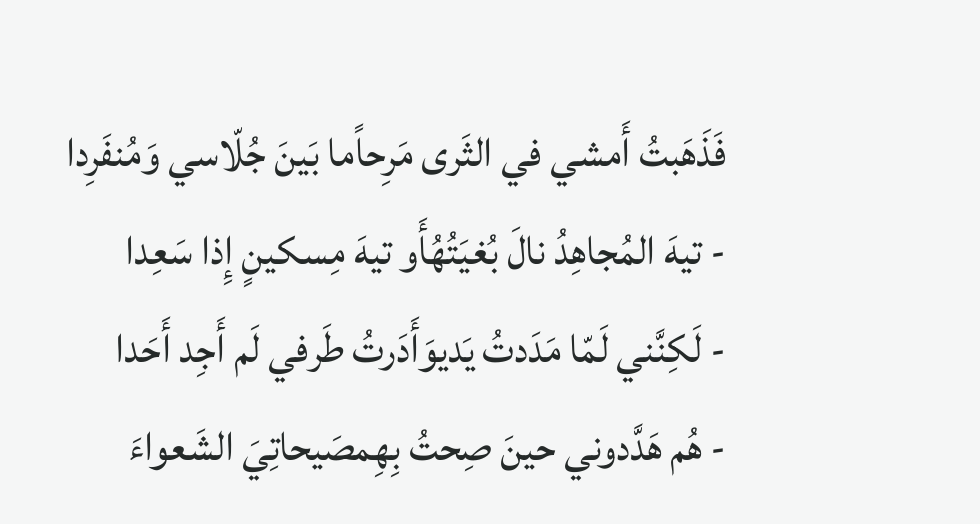فَذَهَبتُ أَمشي في الثَرى مَرِحاًما بَينَ جُلّاسي وَمُنفَرِدا
- تيهَ المُجاهِدُ نالَ بُغيَتُهُأَو تيهَ مِسكينٍ إِذا سَعِدا
- لَكِنَّني لَمّا مَدَدتُ يَديوَأَدَرتُ طَرفي لَم أَجِد أَحَدا
- هُم هَدَّدوني حينَ صِحتُ بِهِمصَيحاتِيَ الشَعواءَ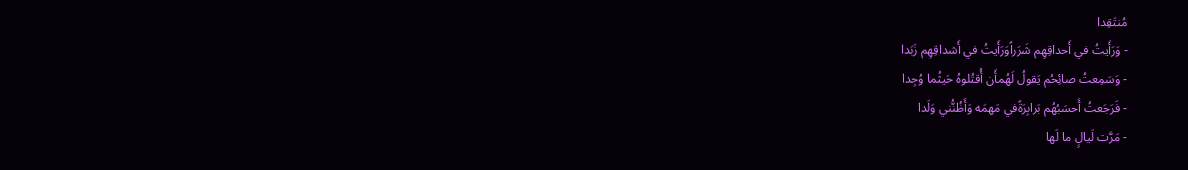مُنتَقِدا
- وَرَأَيتُ في أَحداقِهِم شَرَراًوَرَأَيتُ في أَشداقِهِم زَبَدا
- وَسَمِعتُ صائِحُم يَقولُ لَهُمأَن أُقتُلوهُ حَيثُما وُجِدا
- فَرَجَعتُ أَحسَبُهُم بَرابِرَةًفي مَهمَه وَأَظُنُّني وَلَدا
- مَرَّت لَيالٍ ما لَها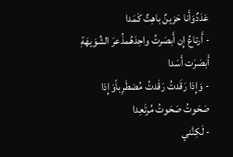عَدَدٌوَأَنا حَزينٌ باهِتٌ كَمَدا
- أَرتاعُ إِن أَبصَرتُ واحِدَهُمذُعرَ الشُوَيهَةِ أَبصَرَت أَسَدا
- وَإِذا رَقَدتُ رَقَدتُ مُضطَرِباًوَإِذا صَحَوتُ صَحَوتُ مُرتَعِدا
- لَكِنَّني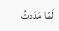لَمّا مَدَدتُ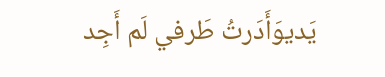يَديوَأَدَرتُ طَرفي لَم أَجِد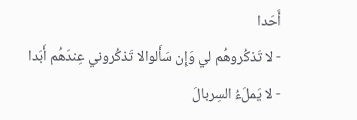أَحَدا
- لا تَذكُروهُم لي وَإِن سَأَلوالا تَذكُروني عِندَهُم أَبَدا
- لا يَملَءُ السِربالَ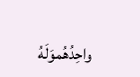واحِدُهُموَلَهُ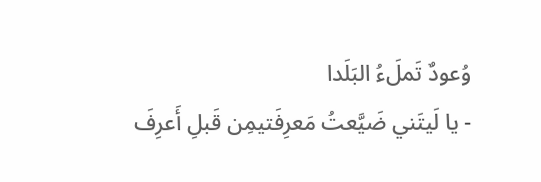وُعودٌ تَملَءُ البَلَدا
- يا لَيتَني ضَيَّعتُ مَعرِفَتيمِن قَبلِ أَعرِفَ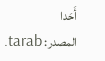أَحَدا
المصدر: tarab.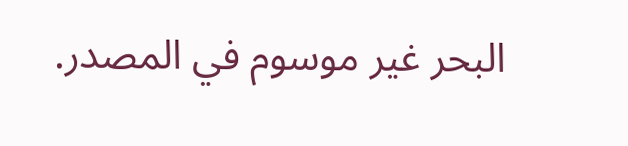البحر غير موسوم في المصدر.